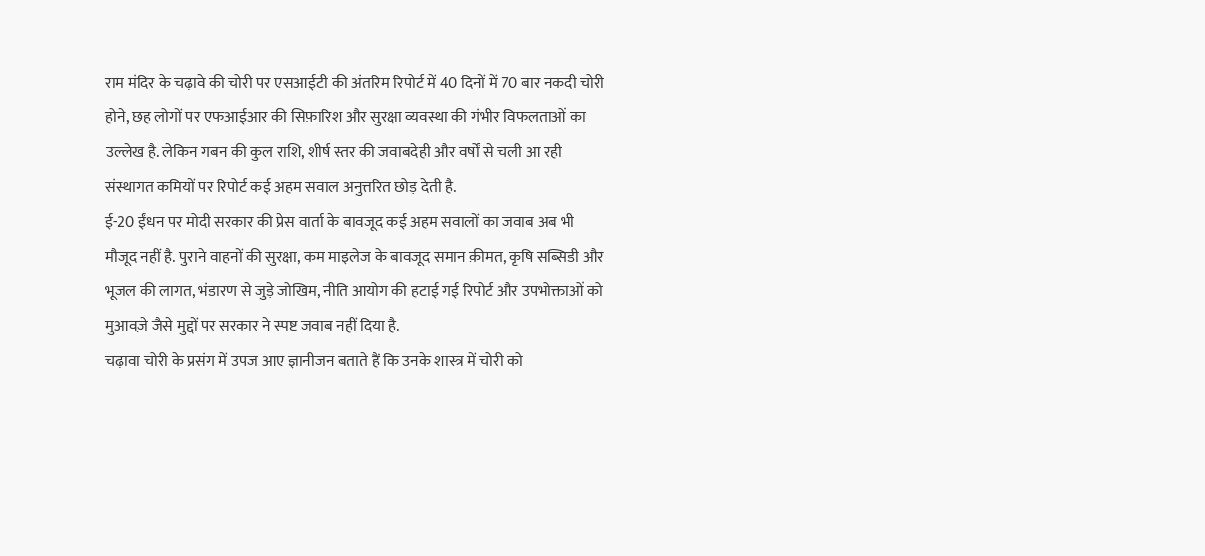राम मंदिर के चढ़ावे की चोरी पर एसआईटी की अंतरिम रिपोर्ट में 40 दिनों में 70 बार नकदी चोरी होने, छह लोगों पर एफआईआर की सिफ़ारिश और सुरक्षा व्यवस्था की गंभीर विफलताओं का उल्लेख है. लेकिन गबन की कुल राशि, शीर्ष स्तर की जवाबदेही और वर्षों से चली आ रही संस्थागत कमियों पर रिपोर्ट कई अहम सवाल अनुत्तरित छोड़ देती है.
ई-20 ईंधन पर मोदी सरकार की प्रेस वार्ता के बावजूद कई अहम सवालों का जवाब अब भी मौजूद नहीं है. पुराने वाहनों की सुरक्षा, कम माइलेज के बावजूद समान क़ीमत, कृषि सब्सिडी और भूजल की लागत, भंडारण से जुड़े जोखिम, नीति आयोग की हटाई गई रिपोर्ट और उपभोक्ताओं को मुआवज़े जैसे मुद्दों पर सरकार ने स्पष्ट जवाब नहीं दिया है.
चढ़ावा चोरी के प्रसंग में उपज आए ज्ञानीजन बताते हैं कि उनके शास्त्र में चोरी को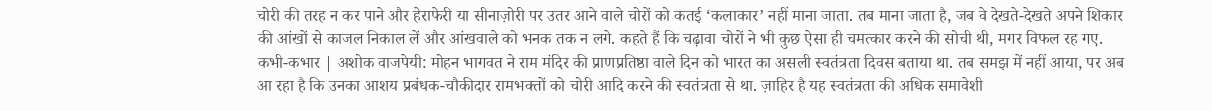चोरी की तरह न कर पाने और हेराफेरी या सीनाज़ोरी पर उतर आने वाले चोरों को कतई ‘कलाकार’ नहीं माना जाता. तब माना जाता है, जब वे देखते-देखते अपने शिकार की आंखों से काजल निकाल लें और आंखवाले को भनक तक न लगे. कहते हैं कि चढ़ावा चोरों ने भी कुछ ऐसा ही चमत्कार करने की सोची थी, मगर विफल रह गए.
कभी-कभार | अशोक वाजपेयी: मोहन भागवत ने राम मंदिर की प्राणप्रतिष्ठा वाले दिन को भारत का असली स्वतंत्रता दिवस बताया था. तब समझ में नहीं आया, पर अब आ रहा है कि उनका आशय प्रबंधक-चौकीदार रामभक्तों को चोरी आदि करने की स्वतंत्रता से था. ज़ाहिर है यह स्वतंत्रता की अधिक समावेशी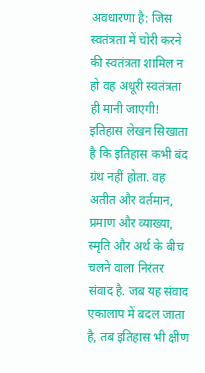अवधारणा है: जिस स्वतंत्रता में चोरी करने की स्वतंत्रता शामिल न हो वह अधूरी स्वतंत्रता ही मानी जाएगी!
इतिहास लेखन सिखाता है कि इतिहास कभी बंद ग्रंथ नहीं होता. वह अतीत और वर्तमान, प्रमाण और व्याख्या, स्मृति और अर्थ के बीच चलने वाला निरंतर संवाद है. जब यह संवाद एकालाप में बदल जाता है, तब इतिहास भी क्षीण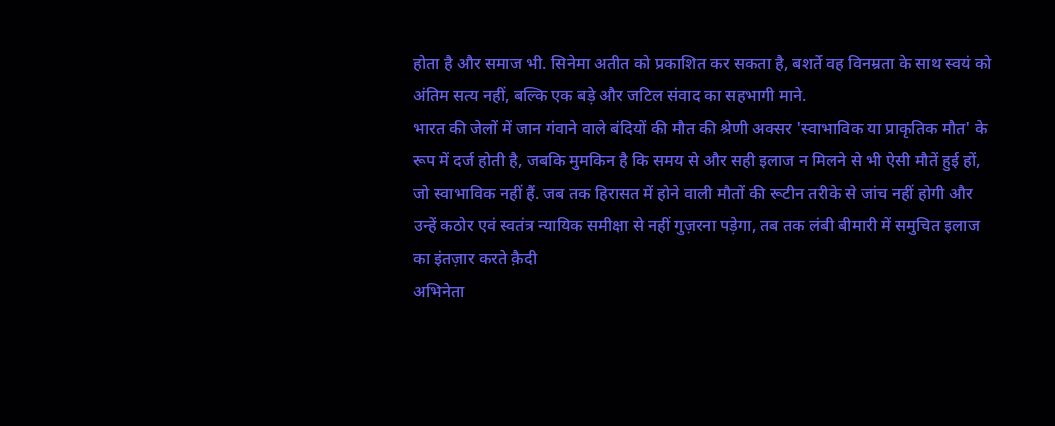होता है और समाज भी. सिनेमा अतीत को प्रकाशित कर सकता है, बशर्ते वह विनम्रता के साथ स्वयं को अंतिम सत्य नहीं, बल्कि एक बड़े और जटिल संवाद का सहभागी माने.
भारत की जेलों में जान गंवाने वाले बंदियों की मौत की श्रेणी अक्सर 'स्वाभाविक या प्राकृतिक मौत' के रूप में दर्ज होती है, जबकि मुमकिन है कि समय से और सही इलाज न मिलने से भी ऐसी मौतें हुई हों, जो स्वाभाविक नहीं हैं. जब तक हिरासत में होने वाली मौतों की रूटीन तरीके से जांच नहीं होगी और उन्हें कठोर एवं स्वतंत्र न्यायिक समीक्षा से नहीं गुज़रना पड़ेगा, तब तक लंबी बीमारी में समुचित इलाज का इंतज़ार करते क़ैदी
अभिनेता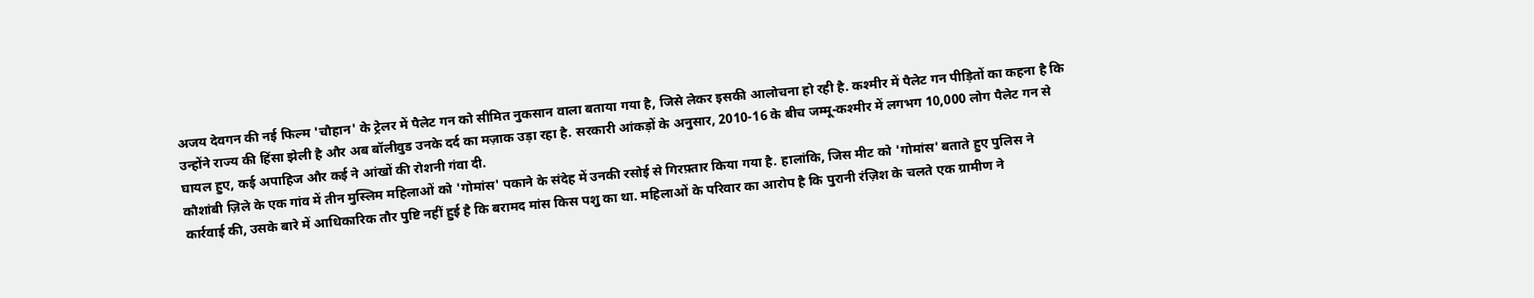अजय देवगन की नई फिल्म 'चौहान' के ट्रेलर में पैलेट गन को सीमित नुकसान वाला बताया गया है, जिसे लेकर इसकी आलोचना हो रही है. कश्मीर में पैलेट गन पीड़ितों का कहना है कि उन्होंने राज्य की हिंसा झेली है और अब बॉलीवुड उनके दर्द का मज़ाक उड़ा रहा है. सरकारी आंकड़ों के अनुसार, 2010-16 के बीच जम्मू-कश्मीर में लगभग 10,000 लोग पैलेट गन से घायल हुए, कई अपाहिज और कई ने आंखों की रोशनी गंवा दी.
कौशांबी ज़िले के एक गांव में तीन मुस्लिम महिलाओं को 'गोमांस' पकाने के संदेह में उनकी रसोई से गिरफ़्तार किया गया है. हालांकि, जिस मीट को 'गोमांस' बताते हुए पुलिस ने कार्रवाई की, उसके बारे में आधिकारिक तौर पुष्टि नहीं हुई है कि बरामद मांस किस पशु का था. महिलाओं के परिवार का आरोप है कि पुरानी रंज़िश के चलते एक ग्रामीण ने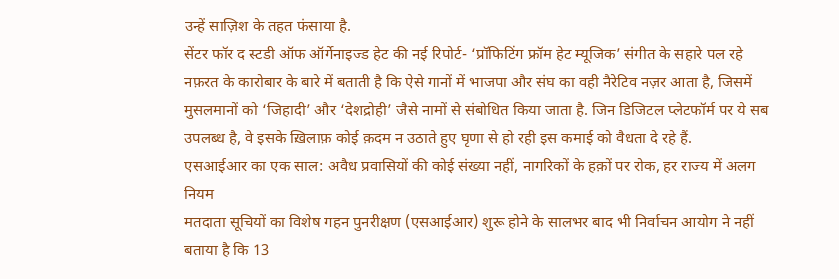उन्हें साज़िश के तहत फंसाया है.
सेंटर फॉर द स्टडी ऑफ ऑर्गेनाइज्ड हेट की नई रिपोर्ट- ‘प्रॉफिटिंग फ्रॉम हेट म्यूजिक’ संगीत के सहारे पल रहे नफ़रत के कारोबार के बारे में बताती है कि ऐसे गानों में भाजपा और संघ का वही नैरेटिव नज़र आता है, जिसमें मुसलमानों को ‘जिहादी’ और ‘देशद्रोही’ जैसे नामों से संबोधित किया जाता है. जिन डिजिटल प्लेटफॉर्म पर ये सब उपलब्ध है, वे इसके ख़िलाफ़ कोई क़दम न उठाते हुए घृणा से हो रही इस कमाई को वैधता दे रहे हैं.
एसआईआर का एक साल: अवैध प्रवासियों की कोई संख्या नहीं, नागरिकों के हक़ों पर रोक, हर राज्य में अलग नियम
मतदाता सूचियों का विशेष गहन पुनरीक्षण (एसआईआर) शुरू होने के सालभर बाद भी निर्वाचन आयोग ने नहीं बताया है कि 13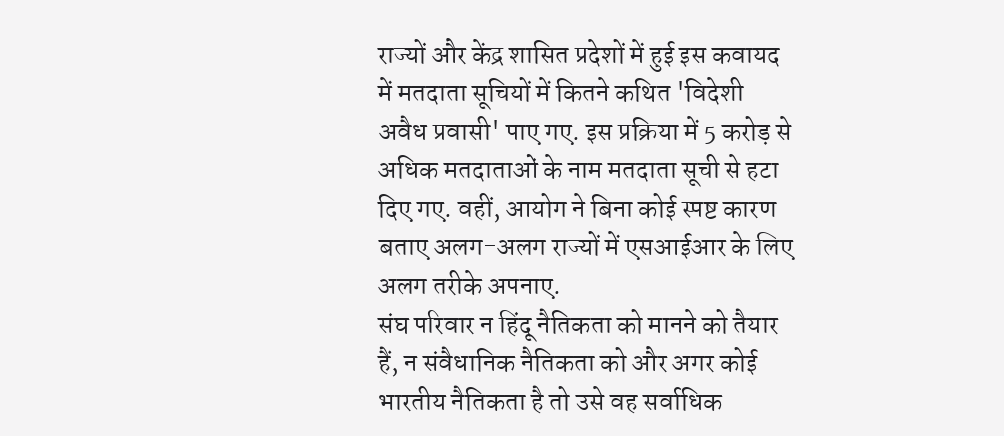राज्यों और केंद्र शासित प्रदेशों में हुई इस कवायद में मतदाता सूचियों में कितने कथित 'विदेशी अवैध प्रवासी' पाए गए. इस प्रक्रिया में 5 करोड़ से अधिक मतदाताओं के नाम मतदाता सूची से हटा दिए गए. वहीं, आयोग ने बिना कोई स्पष्ट कारण बताए अलग-अलग राज्यों में एसआईआर के लिए अलग तरीके अपनाए.
संघ परिवार न हिंदू नैतिकता को मानने को तैयार हैं, न संवैधानिक नैतिकता को और अगर कोई भारतीय नैतिकता है तो उसे वह सर्वाधिक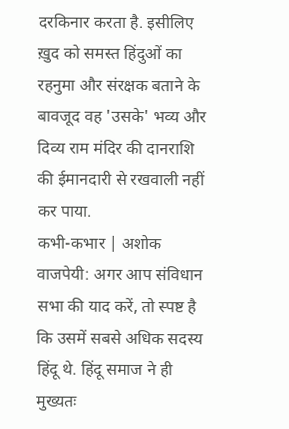दरकिनार करता है. इसीलिए ख़ुद को समस्त हिंदुओं का रहनुमा और संरक्षक बताने के बावजूद वह 'उसके' भव्य और दिव्य राम मंदिर की दानराशि की ईमानदारी से रखवाली नहीं कर पाया.
कभी-कभार | अशोक वाजपेयी: अगर आप संविधान सभा की याद करें, तो स्पष्ट है कि उसमें सबसे अधिक सदस्य हिंदू थे. हिंदू समाज ने ही मुख्यतः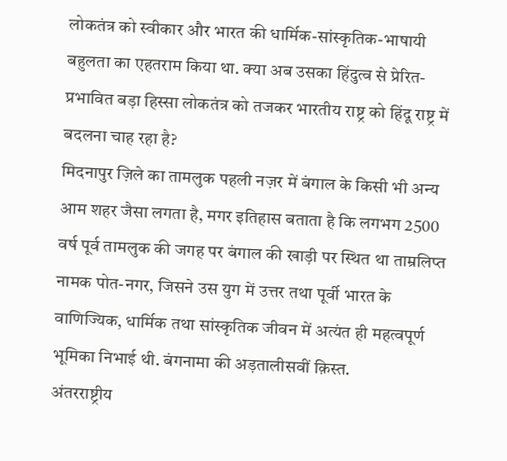लोकतंत्र को स्वीकार और भारत की धार्मिक-सांस्कृतिक-भाषायी बहुलता का एहतराम किया था. क्या अब उसका हिंदुत्व से प्रेरित-प्रभावित बड़ा हिस्सा लोकतंत्र को तजकर भारतीय राष्ट्र को हिंदू राष्ट्र में बदलना चाह रहा है?
मिदनापुर ज़िले का तामलुक पहली नज़र में बंगाल के किसी भी अन्य आम शहर जैसा लगता है, मगर इतिहास बताता है कि लगभग 2500 वर्ष पूर्व तामलुक की जगह पर बंगाल की खाड़ी पर स्थित था ताम्रलिप्त नामक पोत-नगर, जिसने उस युग में उत्तर तथा पूर्वी भारत के वाणिज्यिक, धार्मिक तथा सांस्कृतिक जीवन में अत्यंत ही महत्वपूर्ण भूमिका निभाई थी. बंगनामा की अड़तालीसवीं क़िस्त.
अंतरराष्ट्रीय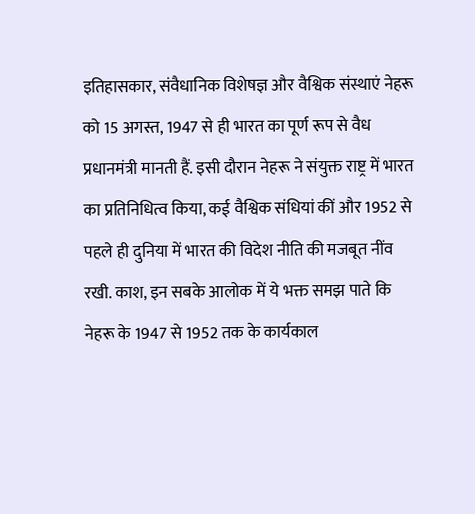इतिहासकार, संवैधानिक विशेषज्ञ और वैश्विक संस्थाएं नेहरू को 15 अगस्त, 1947 से ही भारत का पूर्ण रूप से वैध प्रधानमंत्री मानती हैं. इसी दौरान नेहरू ने संयुक्त राष्ट्र में भारत का प्रतिनिधित्व किया, कई वैश्विक संधियां कीं और 1952 से पहले ही दुनिया में भारत की विदेश नीति की मजबूत नींव रखी. काश, इन सबके आलोक में ये भक्त समझ पाते कि नेहरू के 1947 से 1952 तक के कार्यकाल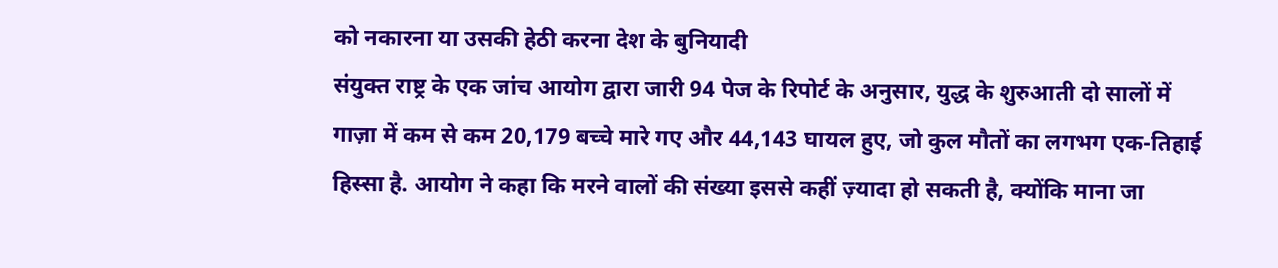को नकारना या उसकी हेठी करना देश के बुनियादी
संयुक्त राष्ट्र के एक जांच आयोग द्वारा जारी 94 पेज के रिपोर्ट के अनुसार, युद्ध के शुरुआती दो सालों में गाज़ा में कम से कम 20,179 बच्चे मारे गए और 44,143 घायल हुए, जो कुल मौतों का लगभग एक-तिहाई हिस्सा है. आयोग ने कहा कि मरने वालों की संख्या इससे कहीं ज़्यादा हो सकती है, क्योंकि माना जा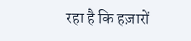रहा है कि हज़ारों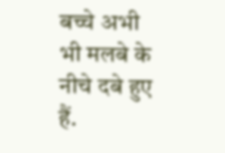बच्चे अभी भी मलबे के नीचे दबे हुए हैं.